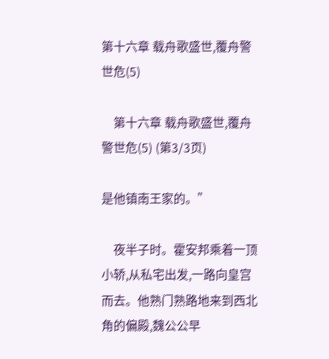第十六章 载舟歌盛世,覆舟警世危(5)

    第十六章 载舟歌盛世,覆舟警世危(5) (第3/3页)

是他镇南王家的。”

    夜半子时。霍安邦乘着一顶小轿,从私宅出发,一路向皇宫而去。他熟门熟路地来到西北角的偏殿,魏公公早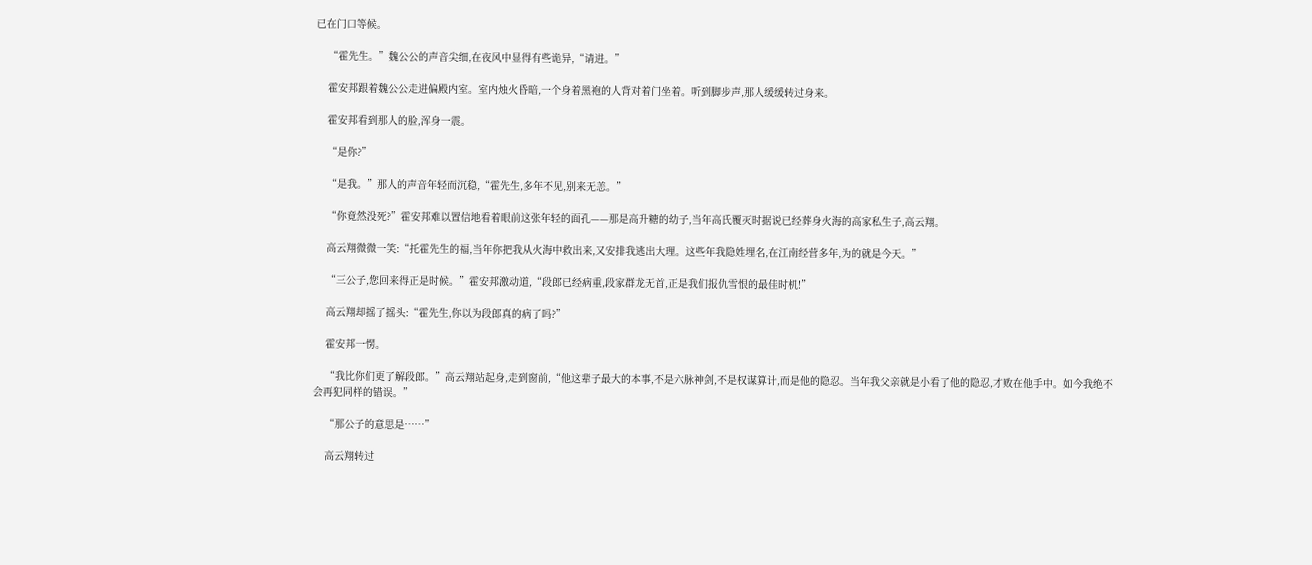已在门口等候。

    “霍先生。”魏公公的声音尖细,在夜风中显得有些诡异,“请进。”

    霍安邦跟着魏公公走进偏殿内室。室内烛火昏暗,一个身着黑袍的人背对着门坐着。听到脚步声,那人缓缓转过身来。

    霍安邦看到那人的脸,浑身一震。

    “是你?”

    “是我。”那人的声音年轻而沉稳,“霍先生,多年不见,别来无恙。”

    “你竟然没死?”霍安邦难以置信地看着眼前这张年轻的面孔——那是高升糖的幼子,当年高氏覆灭时据说已经葬身火海的高家私生子,高云翔。

    高云翔微微一笑:“托霍先生的福,当年你把我从火海中救出来,又安排我逃出大理。这些年我隐姓埋名,在江南经营多年,为的就是今天。”

    “三公子,您回来得正是时候。”霍安邦激动道,“段郎已经病重,段家群龙无首,正是我们报仇雪恨的最佳时机!”

    高云翔却摇了摇头:“霍先生,你以为段郎真的病了吗?”

    霍安邦一愣。

    “我比你们更了解段郎。”高云翔站起身,走到窗前,“他这辈子最大的本事,不是六脉神剑,不是权谋算计,而是他的隐忍。当年我父亲就是小看了他的隐忍,才败在他手中。如今我绝不会再犯同样的错误。”

    “那公子的意思是……”

    高云翔转过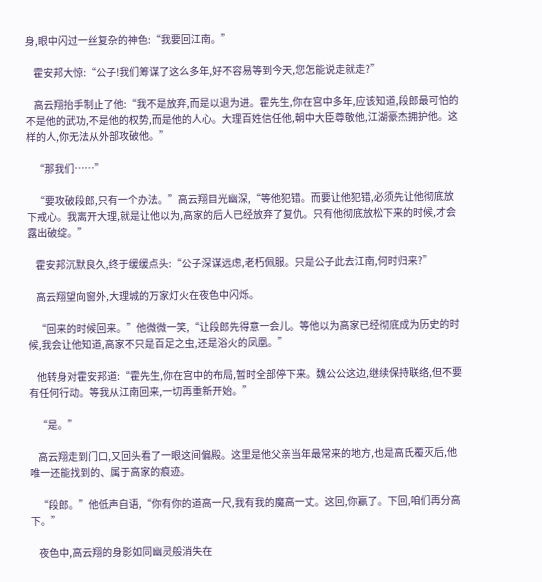身,眼中闪过一丝复杂的神色:“我要回江南。”

    霍安邦大惊:“公子!我们筹谋了这么多年,好不容易等到今天,您怎能说走就走?”

    高云翔抬手制止了他:“我不是放弃,而是以退为进。霍先生,你在宫中多年,应该知道,段郎最可怕的不是他的武功,不是他的权势,而是他的人心。大理百姓信任他,朝中大臣尊敬他,江湖豪杰拥护他。这样的人,你无法从外部攻破他。”

    “那我们……”

    “要攻破段郎,只有一个办法。”高云翔目光幽深,“等他犯错。而要让他犯错,必须先让他彻底放下戒心。我离开大理,就是让他以为,高家的后人已经放弃了复仇。只有他彻底放松下来的时候,才会露出破绽。”

    霍安邦沉默良久,终于缓缓点头:“公子深谋远虑,老朽佩服。只是公子此去江南,何时归来?”

    高云翔望向窗外,大理城的万家灯火在夜色中闪烁。

    “回来的时候回来。”他微微一笑,“让段郎先得意一会儿。等他以为高家已经彻底成为历史的时候,我会让他知道,高家不只是百足之虫,还是浴火的凤凰。”

    他转身对霍安邦道:“霍先生,你在宫中的布局,暂时全部停下来。魏公公这边,继续保持联络,但不要有任何行动。等我从江南回来,一切再重新开始。”

    “是。”

    高云翔走到门口,又回头看了一眼这间偏殿。这里是他父亲当年最常来的地方,也是高氏覆灭后,他唯一还能找到的、属于高家的痕迹。

    “段郎。”他低声自语,“你有你的道高一尺,我有我的魔高一丈。这回,你赢了。下回,咱们再分高下。”

    夜色中,高云翔的身影如同幽灵般消失在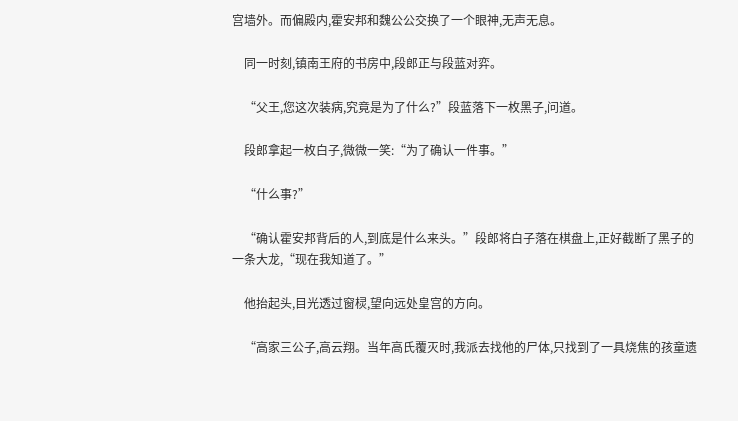宫墙外。而偏殿内,霍安邦和魏公公交换了一个眼神,无声无息。

    同一时刻,镇南王府的书房中,段郎正与段蓝对弈。

    “父王,您这次装病,究竟是为了什么?”段蓝落下一枚黑子,问道。

    段郎拿起一枚白子,微微一笑:“为了确认一件事。”

    “什么事?”

    “确认霍安邦背后的人,到底是什么来头。”段郎将白子落在棋盘上,正好截断了黑子的一条大龙,“现在我知道了。”

    他抬起头,目光透过窗棂,望向远处皇宫的方向。

    “高家三公子,高云翔。当年高氏覆灭时,我派去找他的尸体,只找到了一具烧焦的孩童遗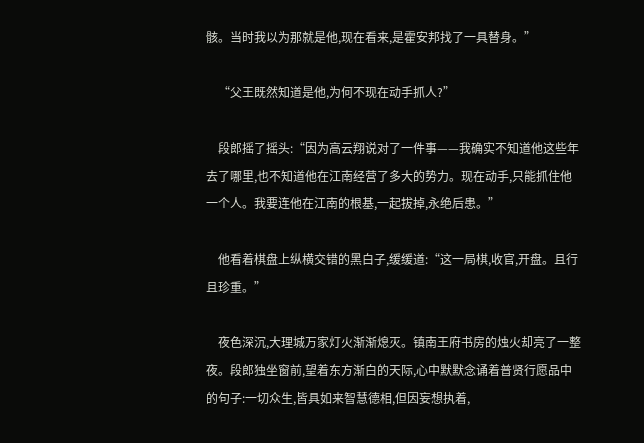骸。当时我以为那就是他,现在看来,是霍安邦找了一具替身。”

    “父王既然知道是他,为何不现在动手抓人?”

    段郎摇了摇头:“因为高云翔说对了一件事——我确实不知道他这些年去了哪里,也不知道他在江南经营了多大的势力。现在动手,只能抓住他一个人。我要连他在江南的根基,一起拔掉,永绝后患。”

    他看着棋盘上纵横交错的黑白子,缓缓道:“这一局棋,收官,开盘。且行且珍重。”

    夜色深沉,大理城万家灯火渐渐熄灭。镇南王府书房的烛火却亮了一整夜。段郎独坐窗前,望着东方渐白的天际,心中默默念诵着普贤行愿品中的句子:一切众生,皆具如来智慧德相,但因妄想执着,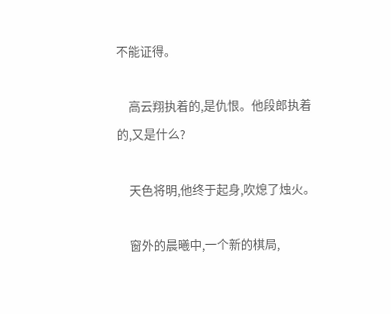不能证得。

    高云翔执着的,是仇恨。他段郎执着的,又是什么?

    天色将明,他终于起身,吹熄了烛火。

    窗外的晨曦中,一个新的棋局,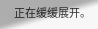正在缓缓展开。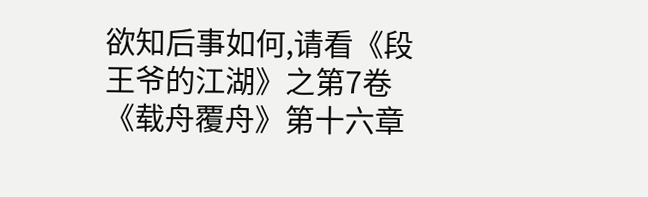欲知后事如何,请看《段王爷的江湖》之第7卷《载舟覆舟》第十六章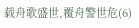载舟歌盛世,覆舟警世危(6)